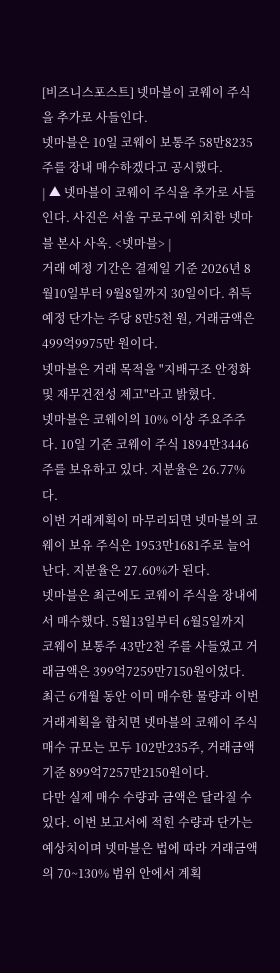[비즈니스포스트] 넷마블이 코웨이 주식을 추가로 사들인다.
넷마블은 10일 코웨이 보통주 58만8235주를 장내 매수하겠다고 공시했다.
| ▲ 넷마블이 코웨이 주식을 추가로 사들인다. 사진은 서울 구로구에 위치한 넷마블 본사 사옥. <넷마블> |
거래 예정 기간은 결제일 기준 2026년 8월10일부터 9월8일까지 30일이다. 취득 예정 단가는 주당 8만5천 원, 거래금액은 499억9975만 원이다.
넷마블은 거래 목적을 "지배구조 안정화 및 재무건전성 제고"라고 밝혔다.
넷마블은 코웨이의 10% 이상 주요주주다. 10일 기준 코웨이 주식 1894만3446주를 보유하고 있다. 지분율은 26.77%다.
이번 거래계획이 마무리되면 넷마블의 코웨이 보유 주식은 1953만1681주로 늘어난다. 지분율은 27.60%가 된다.
넷마블은 최근에도 코웨이 주식을 장내에서 매수했다. 5월13일부터 6월5일까지 코웨이 보통주 43만2천 주를 사들였고 거래금액은 399억7259만7150원이었다.
최근 6개월 동안 이미 매수한 물량과 이번 거래계획을 합치면 넷마블의 코웨이 주식 매수 규모는 모두 102만235주, 거래금액 기준 899억7257만2150원이다.
다만 실제 매수 수량과 금액은 달라질 수 있다. 이번 보고서에 적힌 수량과 단가는 예상치이며 넷마블은 법에 따라 거래금액의 70~130% 범위 안에서 계획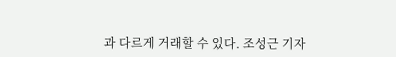과 다르게 거래할 수 있다. 조성근 기자